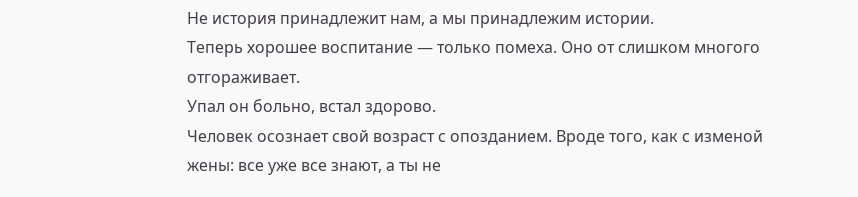Не история принадлежит нам, а мы принадлежим истории.
Теперь хорошее воспитание — только помеха. Оно от слишком многого отгораживает.
Упал он больно, встал здорово.
Человек осознает свой возраст с опозданием. Вроде того, как с изменой жены: все уже все знают, а ты не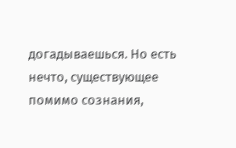догадываешься. Но есть нечто, существующее помимо сознания,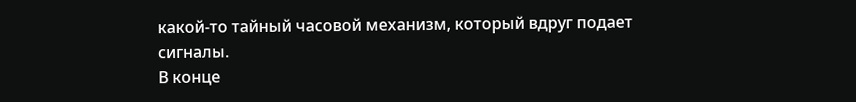какой-то тайный часовой механизм, который вдруг подает сигналы.
В конце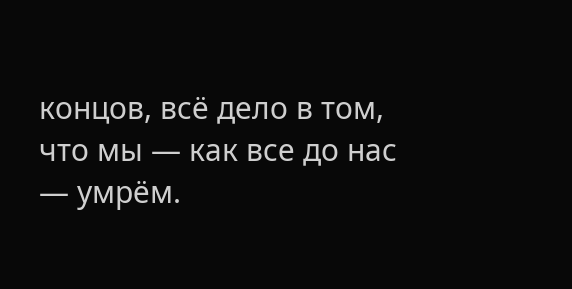концов, всё дело в том, что мы — как все до нас — умрём.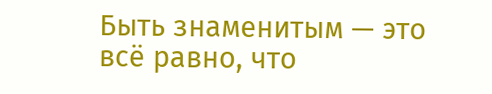Быть знаменитым — это всё равно, что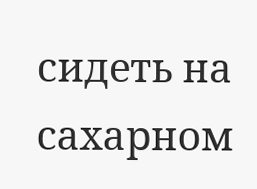сидеть на сахарном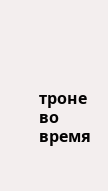троне во время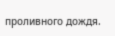проливного дождя.